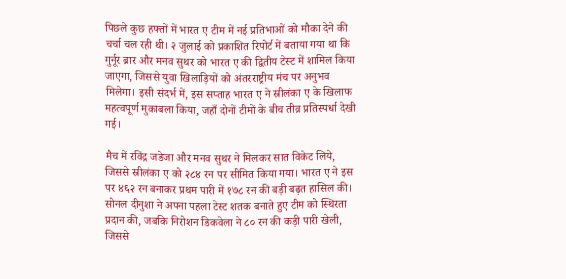पिछले कुछ हफ्तों में भारत ए टीम में नई प्रतिभाओं को मौका देने की चर्चा चल रही थी। २ जुलाई को प्रकाशित रिपोर्ट में बताया गया था कि गुर्नूर ब्रार और मनव सुथर को भारत ए की द्वितीय टेस्ट में शामिल किया जाएगा, जिससे युवा खिलाड़ियों को अंतरराष्ट्रीय मंच पर अनुभव मिलेगा। इसी संदर्भ में, इस सप्ताह भारत ए ने स्रीलंका ए के खिलाफ महत्वपूर्ण मुकाबला किया, जहाँ दोनों टीमों के बीच तीव्र प्रतिस्पर्धा देखी गई।

मैच में रविंद्र जडेजा और मनव सुथर ने मिलकर सात विकेट लिये, जिससे स्रीलंका ए को २८४ रन पर सीमित किया गया। भारत ए ने इस पर ४६२ रन बनाकर प्रथम पारी में १७८ रन की बड़ी बढ़त हासिल की। सोनल दीनुशा ने अपना पहला टेस्ट शतक बनाते हुए टीम को स्थिरता प्रदान की, जबकि निरोशन डिकवेला ने ८० रन की कड़ी पारी खेली, जिससे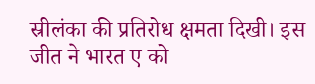स्रीलंका की प्रतिरोध क्षमता दिखी। इस जीत ने भारत ए को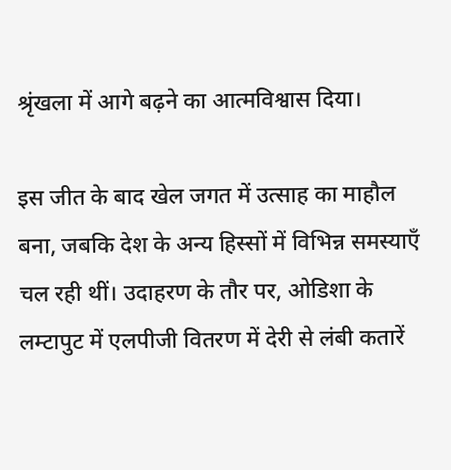श्रृंखला में आगे बढ़ने का आत्मविश्वास दिया।

इस जीत के बाद खेल जगत में उत्साह का माहौल बना, जबकि देश के अन्य हिस्सों में विभिन्न समस्याएँ चल रही थीं। उदाहरण के तौर पर, ओडिशा के लम्टापुट में एलपीजी वितरण में देरी से लंबी कतारें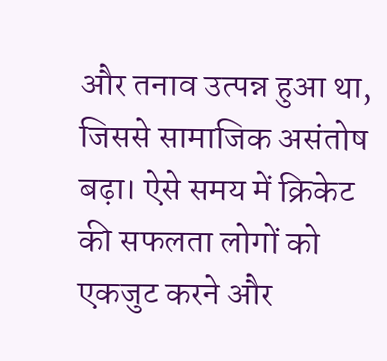और तनाव उत्पन्न हुआ था, जिससे सामाजिक असंतोष बढ़ा। ऐसे समय में क्रिकेट की सफलता लोगों को एकजुट करने और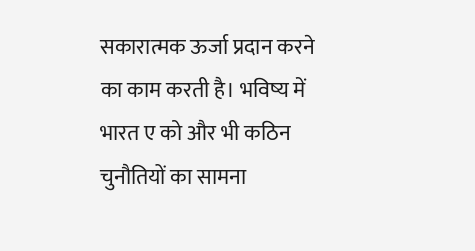सकारात्मक ऊर्जा प्रदान करने का काम करती है। भविष्य में भारत ए को और भी कठिन चुनौतियों का सामना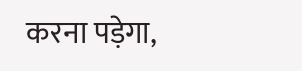करना पड़ेगा,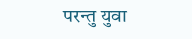परन्तु युवा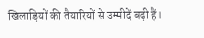खिलाड़ियों की तैयारियों से उम्मीदें बढ़ी हैं।